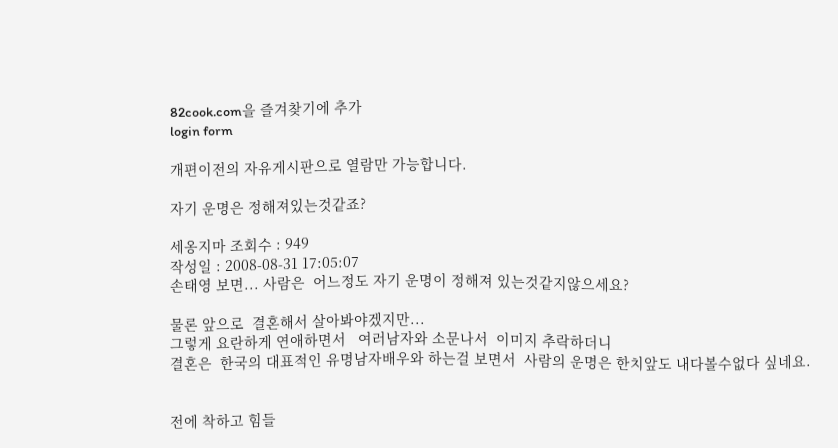82cook.com을 즐겨찾기에 추가
login form

개편이전의 자유게시판으로 열람만 가능합니다.

자기 운명은 정해져있는것같죠?

세옹지마 조회수 : 949
작성일 : 2008-08-31 17:05:07
손태영 보면... 사람은  어느정도 자기 운명이 정해져 있는것같지않으세요?

물론 앞으로  결혼해서 살아봐야겠지만...
그렇게 요란하게 연애하면서   여러남자와 소문나서  이미지 추락하더니
결혼은  한국의 대표적인 유명남자배우와 하는걸 보면서  사람의 운명은 한치앞도 내다볼수없다 싶네요.


전에 착하고 힘들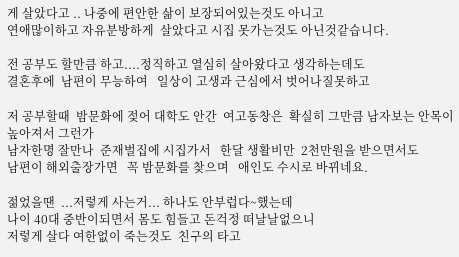게 살았다고 .. 나중에 편안한 삶이 보장되어있는것도 아니고
연애많이하고 자유분방하게  살았다고 시집 못가는것도 아닌것같습니다.

전 공부도 할만큼 하고....정직하고 열심히 살아왔다고 생각하는데도
결혼후에  남편이 무능하여   일상이 고생과 근심에서 벗어나질못하고

저 공부할때  밤문화에 젖어 대학도 안간  여고동창은  확실히 그만큼 남자보는 안목이 높아져서 그런가
남자한명 잘만나  준재벌집에 시집가서   한달 생활비만  2천만원을 받으면서도
남편이 해외출장가면   꼭 밤문화를 찾으며   애인도 수시로 바뀌네요.

젊었을땐  ...저렇게 사는거... 하나도 안부럽다~했는데
나이 40대 중반이되면서 몸도 힘들고 돈걱정 떠날날없으니
저렇게 살다 여한없이 죽는것도  친구의 타고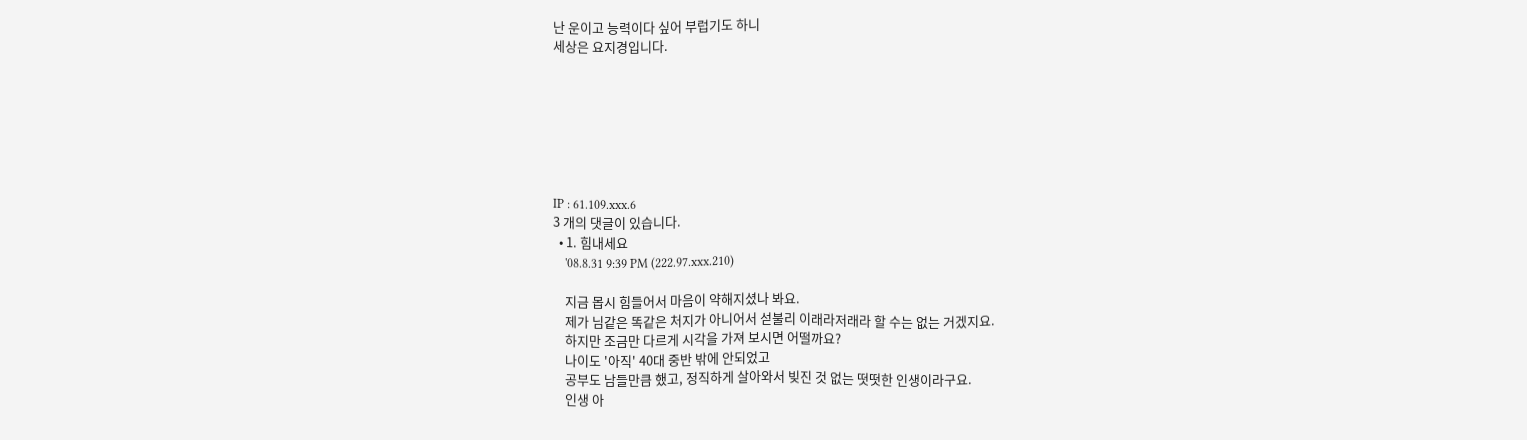난 운이고 능력이다 싶어 부럽기도 하니
세상은 요지경입니다.







IP : 61.109.xxx.6
3 개의 댓글이 있습니다.
  • 1. 힘내세요
    '08.8.31 9:39 PM (222.97.xxx.210)

    지금 몹시 힘들어서 마음이 약해지셨나 봐요.
    제가 님같은 똑같은 처지가 아니어서 섣불리 이래라저래라 할 수는 없는 거겠지요.
    하지만 조금만 다르게 시각을 가져 보시면 어떨까요?
    나이도 '아직' 40대 중반 밖에 안되었고
    공부도 남들만큼 했고, 정직하게 살아와서 빚진 것 없는 떳떳한 인생이라구요.
    인생 아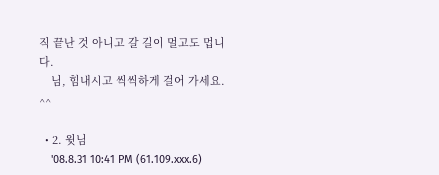직 끝난 것 아니고 갈 길이 멀고도 멉니다.
    님, 힘내시고 씩씩하게 걸어 가세요. ^^

  • 2. 윗님
    '08.8.31 10:41 PM (61.109.xxx.6)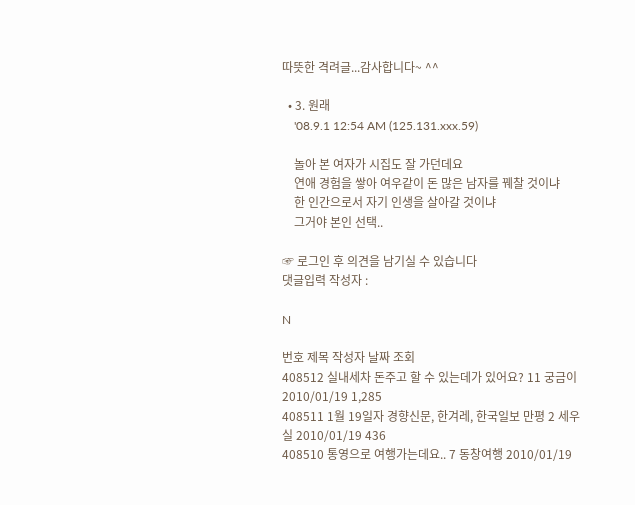따뜻한 격려글...감사합니다~ ^^

  • 3. 원래
    '08.9.1 12:54 AM (125.131.xxx.59)

    놀아 본 여자가 시집도 잘 가던데요
    연애 경험을 쌓아 여우같이 돈 많은 남자를 꿰찰 것이냐
    한 인간으로서 자기 인생을 살아갈 것이냐
    그거야 본인 선택..

☞ 로그인 후 의견을 남기실 수 있습니다
댓글입력 작성자 :

N

번호 제목 작성자 날짜 조회
408512 실내세차 돈주고 할 수 있는데가 있어요? 11 궁금이 2010/01/19 1,285
408511 1월 19일자 경향신문, 한겨레, 한국일보 만평 2 세우실 2010/01/19 436
408510 통영으로 여행가는데요.. 7 동창여행 2010/01/19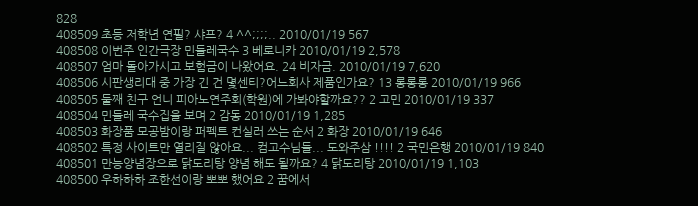828
408509 초등 저학년 연필? 샤프? 4 ^^;;;;.. 2010/01/19 567
408508 이번주 인간극장 민들레국수 3 베로니카 2010/01/19 2,578
408507 엄마 돌아가시고 보험금이 나왔어요. 24 비자금. 2010/01/19 7,620
408506 시판생리대 중 가장 긴 건 몇센티?어느회사 제품인가요? 13 롱롱롱 2010/01/19 966
408505 둘째 친구 언니 피아노연주회(학원)에 가봐야할까요?? 2 고민 2010/01/19 337
408504 민들레 국수집을 보며 2 감동 2010/01/19 1,285
408503 화장품 모공밤이랑 퍼펙트 컨실러 쓰는 순서 2 화장 2010/01/19 646
408502 특정 사이트만 열리질 않아요... 컴고수님들... 도와주삼 !!!! 2 국민은행 2010/01/19 840
408501 만능양념장으로 닭도리탕 양념 해도 될까요? 4 닭도리탕 2010/01/19 1,103
408500 우하하하 조한선이랑 뽀뽀 했어요 2 꿈에서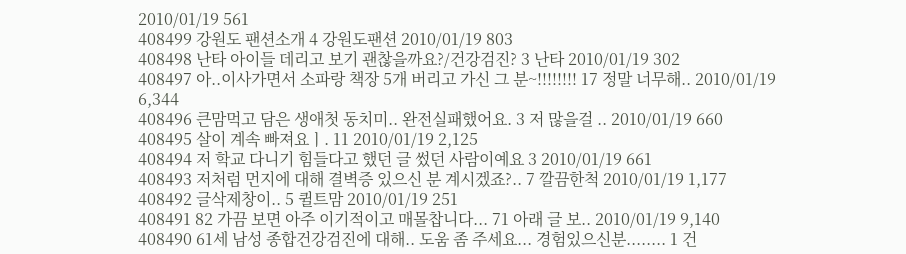2010/01/19 561
408499 강원도 팬션소개 4 강원도팬션 2010/01/19 803
408498 난타 아이들 데리고 보기 괜찮을까요?/건강검진? 3 난타 2010/01/19 302
408497 아..이사가면서 소파랑 책장 5개 버리고 가신 그 분~!!!!!!!! 17 정말 너무해.. 2010/01/19 6,344
408496 큰맘먹고 담은 생애첫 동치미.. 완전실패했어요. 3 저 많을걸 .. 2010/01/19 660
408495 살이 계속 빠져요ㅣ. 11 2010/01/19 2,125
408494 저 학교 다니기 힘들다고 했던 글 썼던 사람이예요 3 2010/01/19 661
408493 저처럼 먼지에 대해 결벽증 있으신 분 계시겠죠?.. 7 깔끔한척 2010/01/19 1,177
408492 글삭제창이.. 5 퀼트맘 2010/01/19 251
408491 82 가끔 보면 아주 이기적이고 매몰찹니다... 71 아래 글 보.. 2010/01/19 9,140
408490 61세 남성 종합건강검진에 대해.. 도움 좀 주세요... 경험있으신분........ 1 건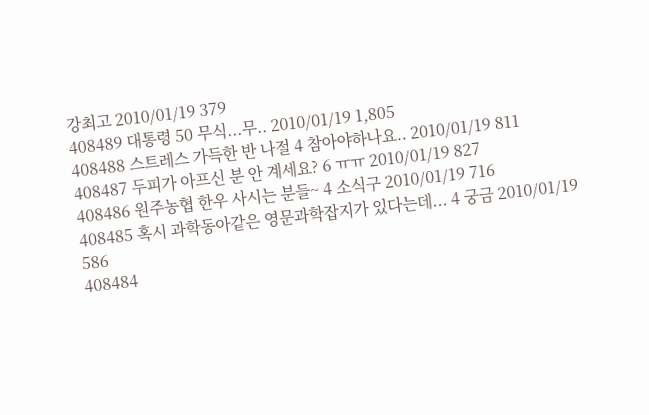강최고 2010/01/19 379
408489 대통령 50 무식...무.. 2010/01/19 1,805
408488 스트레스 가득한 반 나절 4 참아야하나요.. 2010/01/19 811
408487 두피가 아프신 분 안 계세요? 6 ㅠㅠ 2010/01/19 827
408486 원주농협 한우 사시는 분들~ 4 소식구 2010/01/19 716
408485 혹시 과학동아같은 영문과학잡지가 있다는데... 4 궁금 2010/01/19 586
408484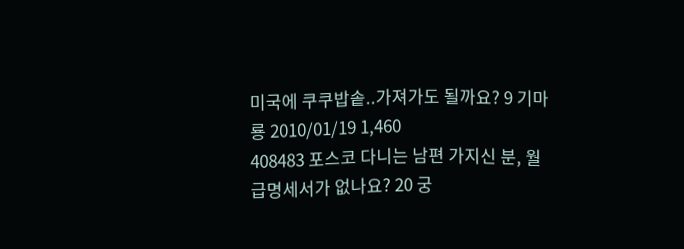미국에 쿠쿠밥솥..가져가도 될까요? 9 기마룡 2010/01/19 1,460
408483 포스코 다니는 남편 가지신 분, 월급명세서가 없나요? 20 궁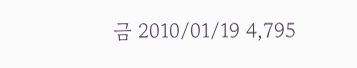금 2010/01/19 4,795